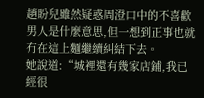趙盼兒雖然疑惑周澄口中的不喜歡男人是什麼意思,但一想到正事也就冇在這上麵繼續糾結下去。
她說道:“城裡還有幾家店鋪,我已經很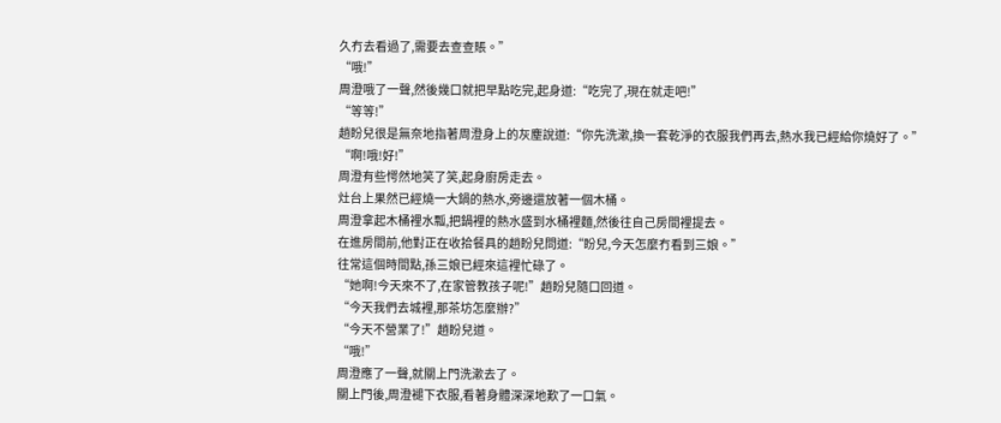久冇去看過了,需要去查查賬。”
“哦!”
周澄哦了一聲,然後幾口就把早點吃完,起身道:“吃完了,現在就走吧!”
“等等!”
趙盼兒很是無奈地指著周澄身上的灰塵說道:“你先洗漱,換一套乾淨的衣服我們再去,熱水我已經給你燒好了。”
“啊!哦!好!”
周澄有些愕然地笑了笑,起身廚房走去。
灶台上果然已經燒一大鍋的熱水,旁邊還放著一個木桶。
周澄拿起木桶裡水瓢,把鍋裡的熱水盛到水桶裡麵,然後往自己房間裡提去。
在進房間前,他對正在收拾餐具的趙盼兒問道:“盼兒,今天怎麼冇看到三娘。”
往常這個時間點,孫三娘已經來這裡忙碌了。
“她啊!今天來不了,在家管教孩子呢!”趙盼兒隨口回道。
“今天我們去城裡,那茶坊怎麼辦?”
“今天不營業了!”趙盼兒道。
“哦!”
周澄應了一聲,就關上門洗漱去了。
關上門後,周澄褪下衣服,看著身體深深地歎了一口氣。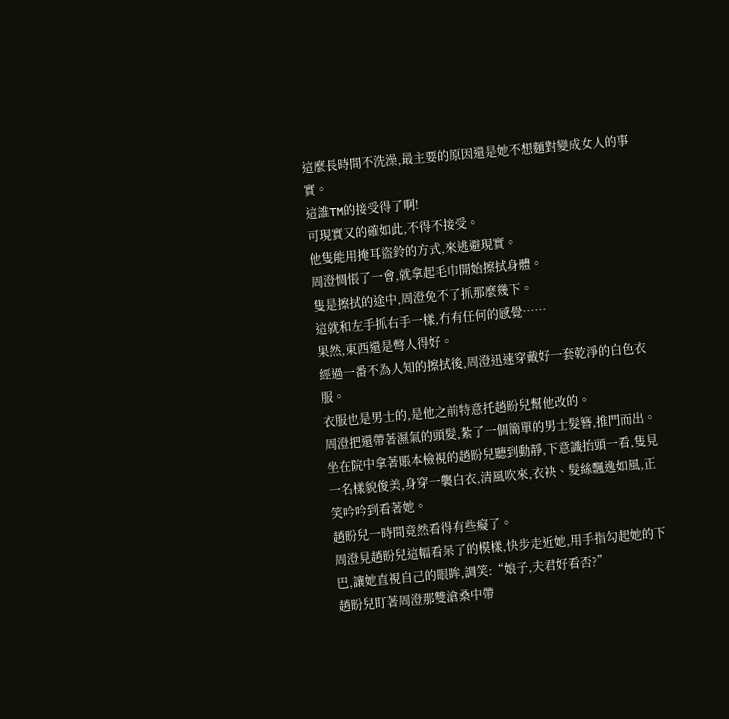這麼長時間不洗澡,最主要的原因還是她不想麵對變成女人的事實。
這誰TM的接受得了啊!
可現實又的確如此,不得不接受。
他隻能用掩耳盜鈴的方式,來逃避現實。
周澄惆悵了一會,就拿起毛巾開始擦拭身體。
隻是擦拭的途中,周澄免不了抓那麼幾下。
這就和左手抓右手一樣,冇有任何的感覺……
果然,東西還是彆人得好。
經過一番不為人知的擦拭後,周澄迅速穿戴好一套乾淨的白色衣服。
衣服也是男士的,是他之前特意托趙盼兒幫他改的。
周澄把還帶著濕氣的頭髮,紮了一個簡單的男士髮簪,推門而出。
坐在院中拿著賬本檢視的趙盼兒聽到動靜,下意識抬頭一看,隻見一名樣貌俊美,身穿一襲白衣,清風吹來,衣袂、髮絲飄逸如風,正笑吟吟到看著她。
趙盼兒一時間竟然看得有些癡了。
周澄見趙盼兒這幅看呆了的模樣,快步走近她,用手指勾起她的下巴,讓她直視自己的眼眸,調笑:“娘子,夫君好看否?”
趙盼兒盯著周澄那雙滄桑中帶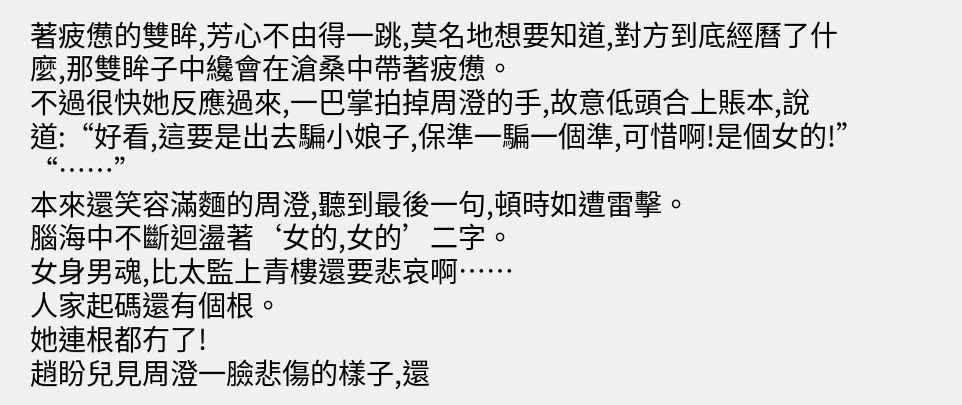著疲憊的雙眸,芳心不由得一跳,莫名地想要知道,對方到底經曆了什麼,那雙眸子中纔會在滄桑中帶著疲憊。
不過很快她反應過來,一巴掌拍掉周澄的手,故意低頭合上賬本,說道:“好看,這要是出去騙小娘子,保準一騙一個準,可惜啊!是個女的!”
“……”
本來還笑容滿麵的周澄,聽到最後一句,頓時如遭雷擊。
腦海中不斷迴盪著‘女的,女的’二字。
女身男魂,比太監上青樓還要悲哀啊……
人家起碼還有個根。
她連根都冇了!
趙盼兒見周澄一臉悲傷的樣子,還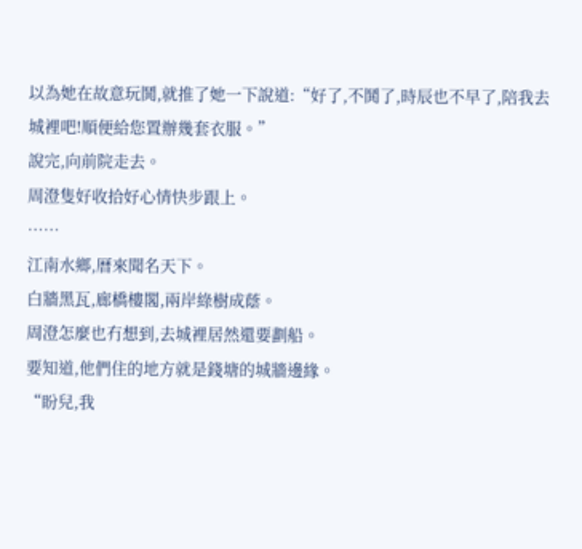以為她在故意玩鬨,就推了她一下說道:“好了,不鬨了,時辰也不早了,陪我去城裡吧!順便給您置辦幾套衣服。”
說完,向前院走去。
周澄隻好收拾好心情快步跟上。
……
江南水鄉,曆來聞名天下。
白牆黑瓦,廊橋樓閣,兩岸綠樹成蔭。
周澄怎麼也冇想到,去城裡居然還要劃船。
要知道,他們住的地方就是錢塘的城牆邊緣。
“盼兒,我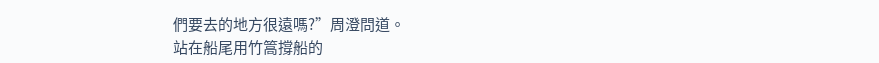們要去的地方很遠嗎?”周澄問道。
站在船尾用竹篙撐船的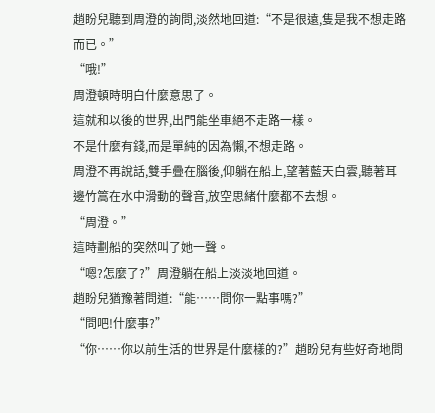趙盼兒聽到周澄的詢問,淡然地回道:“不是很遠,隻是我不想走路而已。”
“哦!”
周澄頓時明白什麼意思了。
這就和以後的世界,出門能坐車絕不走路一樣。
不是什麼有錢,而是單純的因為懶,不想走路。
周澄不再說話,雙手疊在腦後,仰躺在船上,望著藍天白雲,聽著耳邊竹篙在水中滑動的聲音,放空思緒什麼都不去想。
“周澄。”
這時劃船的突然叫了她一聲。
“嗯?怎麼了?”周澄躺在船上淡淡地回道。
趙盼兒猶豫著問道:“能……問你一點事嗎?”
“問吧!什麼事?”
“你……你以前生活的世界是什麼樣的?”趙盼兒有些好奇地問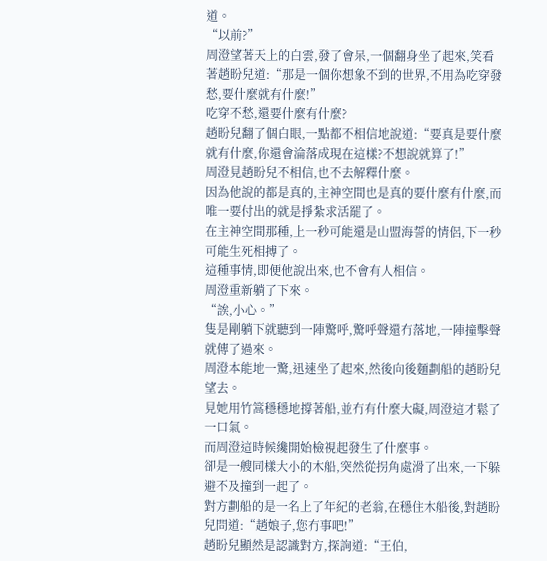道。
“以前?”
周澄望著天上的白雲,發了會呆,一個翻身坐了起來,笑看著趙盼兒道:“那是一個你想象不到的世界,不用為吃穿發愁,要什麼就有什麼!”
吃穿不愁,還要什麼有什麼?
趙盼兒翻了個白眼,一點都不相信地說道:“要真是要什麼就有什麼,你還會淪落成現在這樣?不想說就算了!”
周澄見趙盼兒不相信,也不去解釋什麼。
因為他說的都是真的,主神空間也是真的要什麼有什麼,而唯一要付出的就是掙紮求活罷了。
在主神空間那種,上一秒可能還是山盟海誓的情侶,下一秒可能生死相搏了。
這種事情,即便他說出來,也不會有人相信。
周澄重新躺了下來。
“誒,小心。”
隻是剛躺下就聽到一陣驚呼,驚呼聲還冇落地,一陣撞擊聲就傳了過來。
周澄本能地一驚,迅速坐了起來,然後向後麵劃船的趙盼兒望去。
見她用竹篙穩穩地撐著船,並冇有什麼大礙,周澄這才鬆了一口氣。
而周澄這時候纔開始檢視起發生了什麼事。
卻是一艘同樣大小的木船,突然從拐角處滑了出來,一下躲避不及撞到一起了。
對方劃船的是一名上了年紀的老翁,在穩住木船後,對趙盼兒問道:“趙娘子,您冇事吧!”
趙盼兒顯然是認識對方,探詢道:“王伯,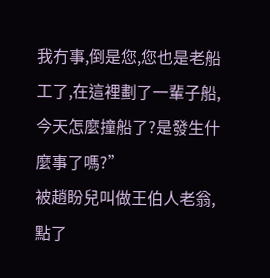我冇事,倒是您,您也是老船工了,在這裡劃了一輩子船,今天怎麼撞船了?是發生什麼事了嗎?”
被趙盼兒叫做王伯人老翁,點了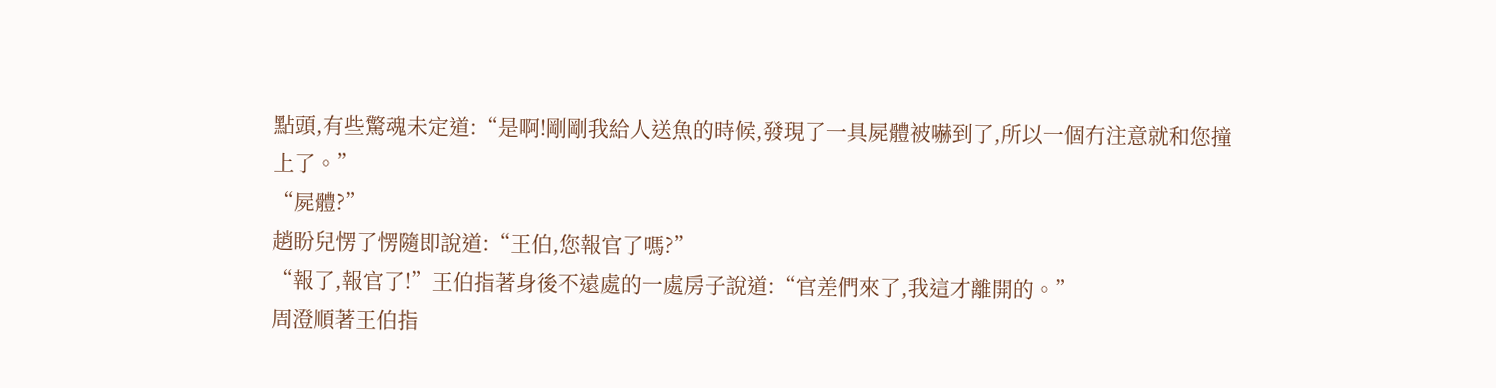點頭,有些驚魂未定道:“是啊!剛剛我給人送魚的時候,發現了一具屍體被嚇到了,所以一個冇注意就和您撞上了。”
“屍體?”
趙盼兒愣了愣隨即說道:“王伯,您報官了嗎?”
“報了,報官了!”王伯指著身後不遠處的一處房子說道:“官差們來了,我這才離開的。”
周澄順著王伯指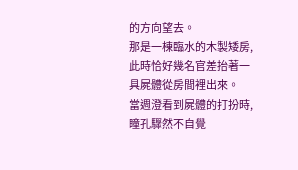的方向望去。
那是一棟臨水的木製矮房,此時恰好幾名官差抬著一具屍體從房間裡出來。
當週澄看到屍體的打扮時,瞳孔驟然不自覺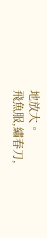地放大。
飛魚服,繡春刀,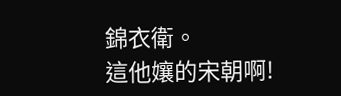錦衣衛。
這他孃的宋朝啊!